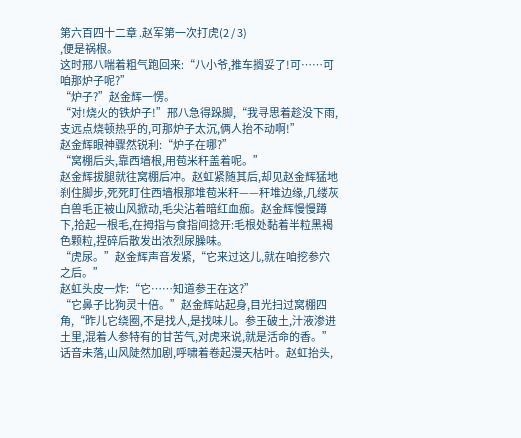第六百四十二章 .赵军第一次打虎(2 / 3)
,便是祸根。
这时邢八喘着粗气跑回来:“八小爷,推车搁妥了!可……可咱那炉子呢?”
“炉子?”赵金辉一愣。
“对!烧火的铁炉子!”邢八急得跺脚,“我寻思着趁没下雨,支远点烧顿热乎的,可那炉子太沉,俩人抬不动啊!”
赵金辉眼神骤然锐利:“炉子在哪?”
“窝棚后头,靠西墙根,用苞米秆盖着呢。”
赵金辉拔腿就往窝棚后冲。赵虹紧随其后,却见赵金辉猛地刹住脚步,死死盯住西墙根那堆苞米秆——秆堆边缘,几缕灰白兽毛正被山风掀动,毛尖沾着暗红血痂。赵金辉慢慢蹲下,拾起一根毛,在拇指与食指间捻开:毛根处黏着半粒黑褐色颗粒,捏碎后散发出浓烈尿臊味。
“虎尿。”赵金辉声音发紧,“它来过这儿,就在咱挖参穴之后。”
赵虹头皮一炸:“它……知道参王在这?”
“它鼻子比狗灵十倍。”赵金辉站起身,目光扫过窝棚四角,“昨儿它绕圈,不是找人,是找味儿。参王破土,汁液渗进土里,混着人参特有的甘苦气,对虎来说,就是活命的香。”
话音未落,山风陡然加剧,呼啸着卷起漫天枯叶。赵虹抬头,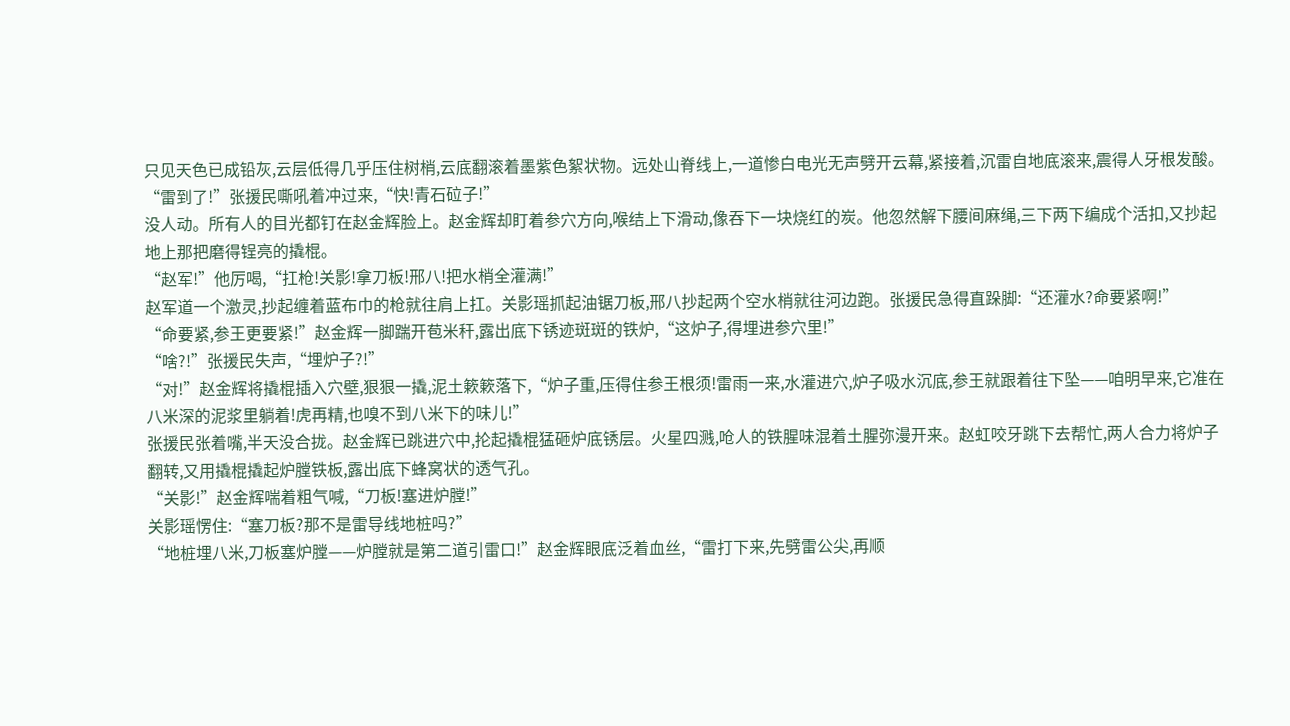只见天色已成铅灰,云层低得几乎压住树梢,云底翻滚着墨紫色絮状物。远处山脊线上,一道惨白电光无声劈开云幕,紧接着,沉雷自地底滚来,震得人牙根发酸。
“雷到了!”张援民嘶吼着冲过来,“快!青石砬子!”
没人动。所有人的目光都钉在赵金辉脸上。赵金辉却盯着参穴方向,喉结上下滑动,像吞下一块烧红的炭。他忽然解下腰间麻绳,三下两下编成个活扣,又抄起地上那把磨得锃亮的撬棍。
“赵军!”他厉喝,“扛枪!关影!拿刀板!邢八!把水梢全灌满!”
赵军道一个激灵,抄起缠着蓝布巾的枪就往肩上扛。关影瑶抓起油锯刀板,邢八抄起两个空水梢就往河边跑。张援民急得直跺脚:“还灌水?命要紧啊!”
“命要紧,参王更要紧!”赵金辉一脚踹开苞米秆,露出底下锈迹斑斑的铁炉,“这炉子,得埋进参穴里!”
“啥?!”张援民失声,“埋炉子?!”
“对!”赵金辉将撬棍插入穴壁,狠狠一撬,泥土簌簌落下,“炉子重,压得住参王根须!雷雨一来,水灌进穴,炉子吸水沉底,参王就跟着往下坠——咱明早来,它准在八米深的泥浆里躺着!虎再精,也嗅不到八米下的味儿!”
张援民张着嘴,半天没合拢。赵金辉已跳进穴中,抡起撬棍猛砸炉底锈层。火星四溅,呛人的铁腥味混着土腥弥漫开来。赵虹咬牙跳下去帮忙,两人合力将炉子翻转,又用撬棍撬起炉膛铁板,露出底下蜂窝状的透气孔。
“关影!”赵金辉喘着粗气喊,“刀板!塞进炉膛!”
关影瑶愣住:“塞刀板?那不是雷导线地桩吗?”
“地桩埋八米,刀板塞炉膛——炉膛就是第二道引雷口!”赵金辉眼底泛着血丝,“雷打下来,先劈雷公尖,再顺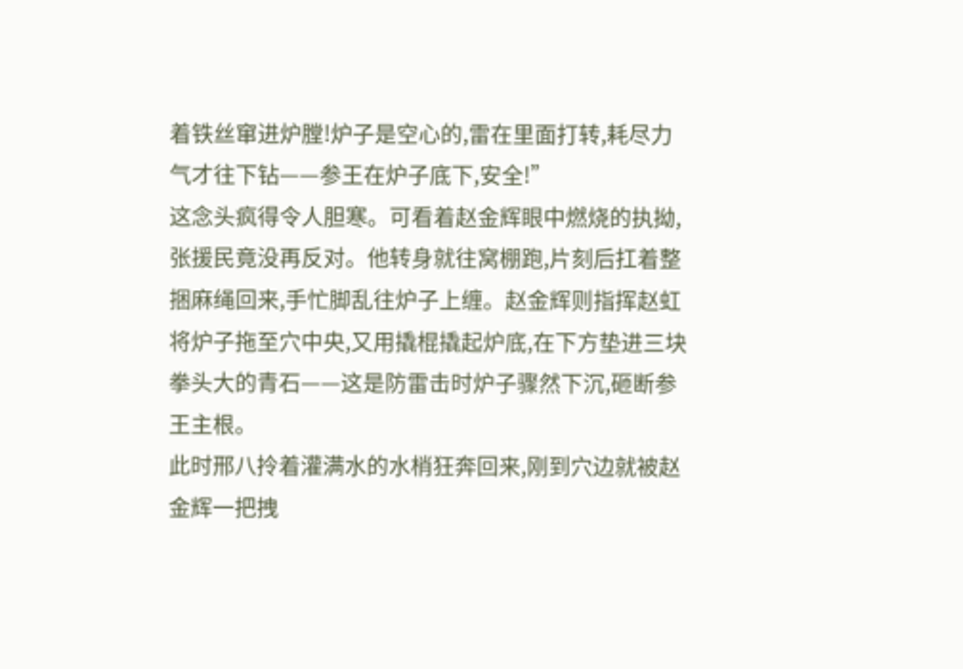着铁丝窜进炉膛!炉子是空心的,雷在里面打转,耗尽力气才往下钻——参王在炉子底下,安全!”
这念头疯得令人胆寒。可看着赵金辉眼中燃烧的执拗,张援民竟没再反对。他转身就往窝棚跑,片刻后扛着整捆麻绳回来,手忙脚乱往炉子上缠。赵金辉则指挥赵虹将炉子拖至穴中央,又用撬棍撬起炉底,在下方垫进三块拳头大的青石——这是防雷击时炉子骤然下沉,砸断参王主根。
此时邢八拎着灌满水的水梢狂奔回来,刚到穴边就被赵金辉一把拽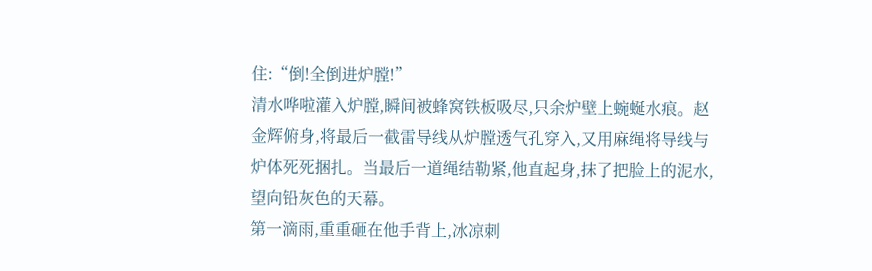住:“倒!全倒进炉膛!”
清水哗啦灌入炉膛,瞬间被蜂窝铁板吸尽,只余炉壁上蜿蜒水痕。赵金辉俯身,将最后一截雷导线从炉膛透气孔穿入,又用麻绳将导线与炉体死死捆扎。当最后一道绳结勒紧,他直起身,抹了把脸上的泥水,望向铅灰色的天幕。
第一滴雨,重重砸在他手背上,冰凉刺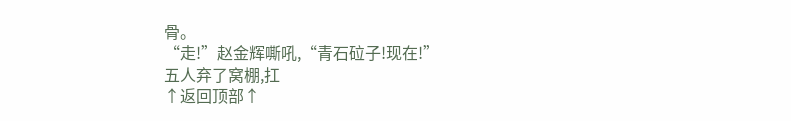骨。
“走!”赵金辉嘶吼,“青石砬子!现在!”
五人弃了窝棚,扛
↑返回顶部↑